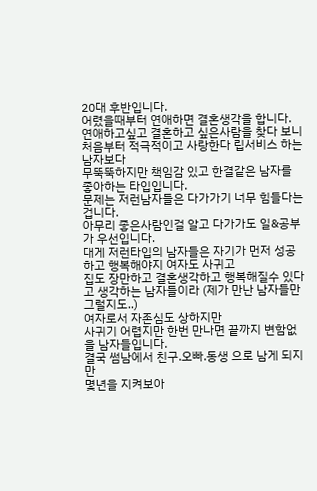20대 후반입니다.
어렸을때부터 연애하면 결혼생각을 합니다.
연애하고싶고 결혼하고 싶은사람을 찾다 보니
처음부터 적극적이고 사랑한다 립서비스 하는 남자보다
무뚝뚝하지만 책임감 있고 한결같은 남자를 좋아하는 타입입니다.
문제는 저런남자들은 다가가기 너무 힘들다는 겁니다.
아무리 좋은사람인걸 알고 다가가도 일&공부 가 우선입니다.
대게 저런타입의 남자들은 자기가 먼저 성공하고 행복해야지 여자도 사귀고
집도 장만하고 결혼생각하고 행복해질수 있다고 생각하는 남자들이라 (제가 만난 남자들만 그럴지도..)
여자로서 자존심도 상하지만
사귀기 어렵지만 한번 만나면 끝까지 변함없을 남자들입니다.
결국 썸남에서 친구.오빠.동생 으로 남게 되지만
몇년을 지켜보아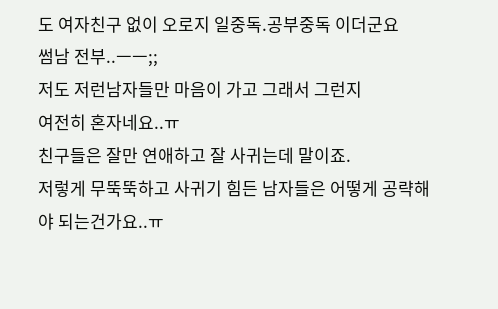도 여자친구 없이 오로지 일중독.공부중독 이더군요
썸남 전부..ㅡㅡ;;
저도 저런남자들만 마음이 가고 그래서 그런지
여전히 혼자네요..ㅠ
친구들은 잘만 연애하고 잘 사귀는데 말이죠.
저렇게 무뚝뚝하고 사귀기 힘든 남자들은 어떻게 공략해야 되는건가요..ㅠ